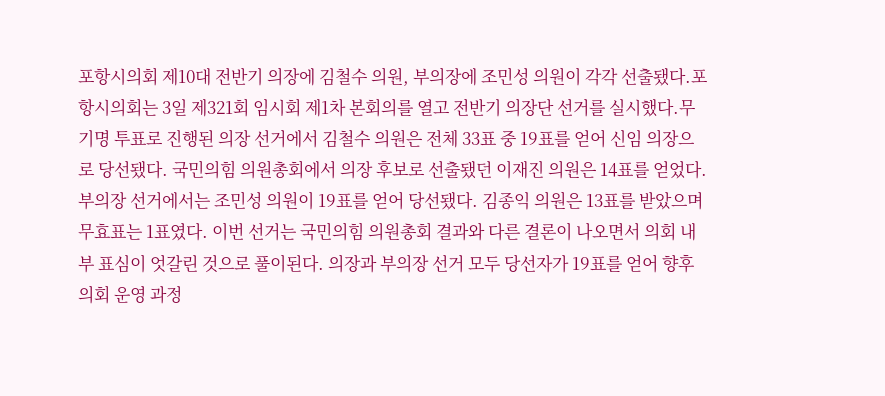포항시의회 제10대 전반기 의장에 김철수 의원, 부의장에 조민성 의원이 각각 선출됐다.포항시의회는 3일 제321회 임시회 제1차 본회의를 열고 전반기 의장단 선거를 실시했다.무기명 투표로 진행된 의장 선거에서 김철수 의원은 전체 33표 중 19표를 얻어 신임 의장으로 당선됐다. 국민의힘 의원총회에서 의장 후보로 선출됐던 이재진 의원은 14표를 얻었다.부의장 선거에서는 조민성 의원이 19표를 얻어 당선됐다. 김종익 의원은 13표를 받았으며 무효표는 1표였다. 이번 선거는 국민의힘 의원총회 결과와 다른 결론이 나오면서 의회 내부 표심이 엇갈린 것으로 풀이된다. 의장과 부의장 선거 모두 당선자가 19표를 얻어 향후 의회 운영 과정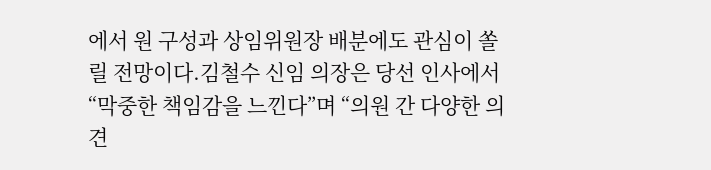에서 원 구성과 상임위원장 배분에도 관심이 쏠릴 전망이다.김철수 신임 의장은 당선 인사에서 “막중한 책임감을 느낀다”며 “의원 간 다양한 의견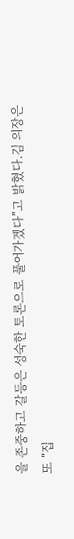을 존중하고 갈등은 성숙한 토론으로 풀어가겠다”고 밝혔다.김 의장은 또 “집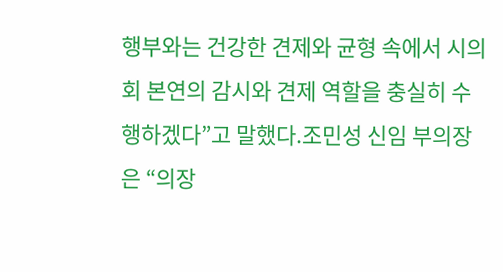행부와는 건강한 견제와 균형 속에서 시의회 본연의 감시와 견제 역할을 충실히 수행하겠다”고 말했다.조민성 신임 부의장은 “의장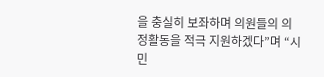을 충실히 보좌하며 의원들의 의정활동을 적극 지원하겠다”며 “시민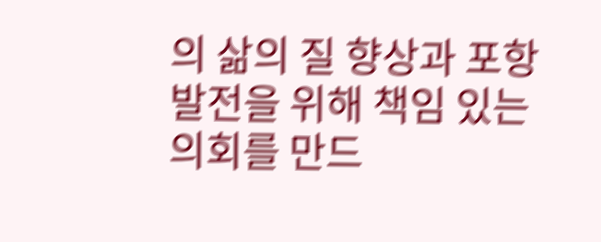의 삶의 질 향상과 포항 발전을 위해 책임 있는 의회를 만드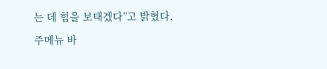는 데 힘을 보태겠다”고 밝혔다.
주메뉴 바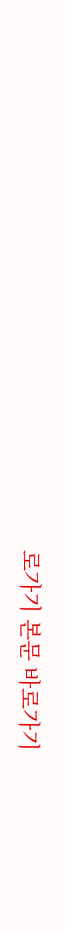로가기 본문 바로가기